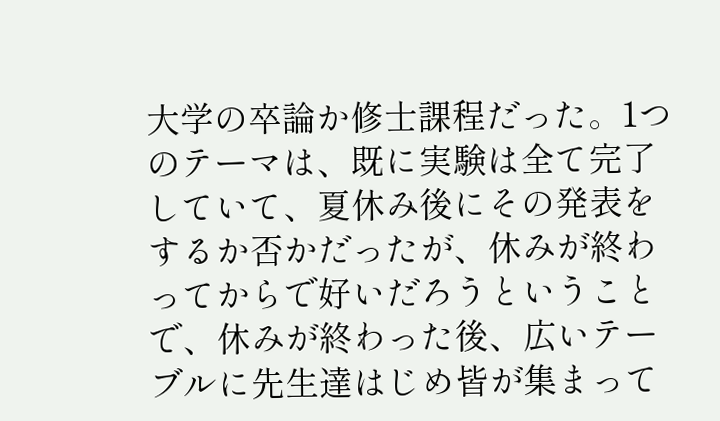大学の卒論か修士課程だった。1つのテーマは、既に実験は全て完了していて、夏休み後にその発表をするか否かだったが、休みが終わってからで好いだろうということで、休みが終わった後、広いテーブルに先生達はじめ皆が集まって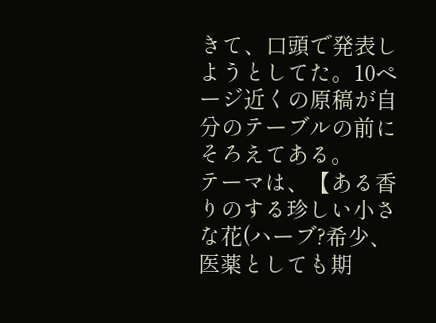きて、口頭で発表しようとしてた。10ページ近くの原稿が自分のテーブルの前にそろえてある。
テーマは、【ある香りのする珍しい小さな花(ハーブ?希少、医薬としても期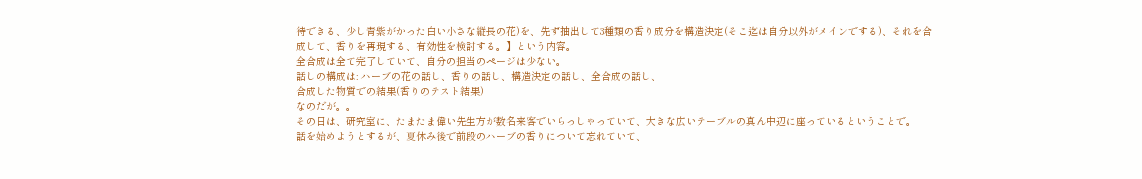待できる、少し青紫がかった白い小さな縦長の花)を、先ず抽出して3種類の香り成分を構造決定(そこ迄は自分以外がメインでする)、それを合成して、香りを再現する、有効性を検討する。】という内容。
全合成は全て完了していて、自分の担当のページは少ない。
話しの構成は: ハーブの花の話し、香りの話し、構造決定の話し、全合成の話し、
合成した物質での結果(香りのテスト結果)
なのだが。。
その日は、研究室に、たまたま偉い先生方が数名来客でいらっしゃっていて、大きな広いテーブルの真ん中辺に座っているということで。
話を始めようとするが、夏休み後で前段のハーブの香りについて忘れていて、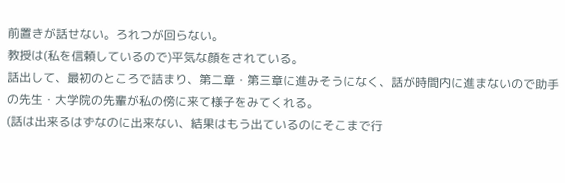前置きが話せない。ろれつが回らない。
教授は(私を信頼しているので)平気な顔をされている。
話出して、最初のところで詰まり、第二章・第三章に進みそうになく、話が時間内に進まないので助手の先生・大学院の先輩が私の傍に来て様子をみてくれる。
(話は出来るはずなのに出来ない、結果はもう出ているのにそこまで行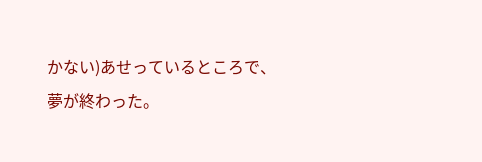かない)あせっているところで、夢が終わった。